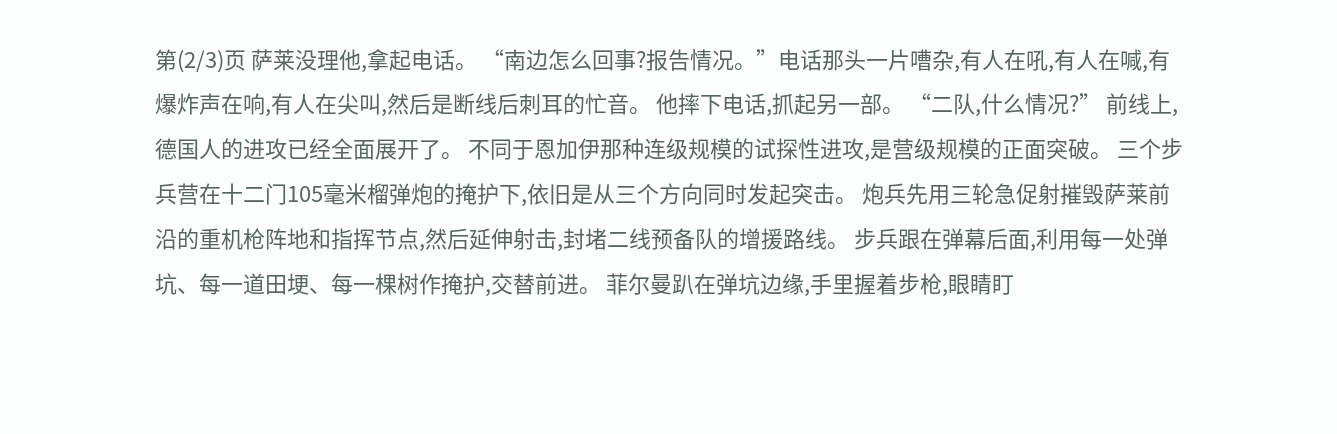第(2/3)页 萨莱没理他,拿起电话。 “南边怎么回事?报告情况。”电话那头一片嘈杂,有人在吼,有人在喊,有爆炸声在响,有人在尖叫,然后是断线后刺耳的忙音。 他摔下电话,抓起另一部。 “二队,什么情况?” 前线上,德国人的进攻已经全面展开了。 不同于恩加伊那种连级规模的试探性进攻,是营级规模的正面突破。 三个步兵营在十二门105毫米榴弹炮的掩护下,依旧是从三个方向同时发起突击。 炮兵先用三轮急促射摧毁萨莱前沿的重机枪阵地和指挥节点,然后延伸射击,封堵二线预备队的增援路线。 步兵跟在弹幕后面,利用每一处弹坑、每一道田埂、每一棵树作掩护,交替前进。 菲尔曼趴在弹坑边缘,手里握着步枪,眼睛盯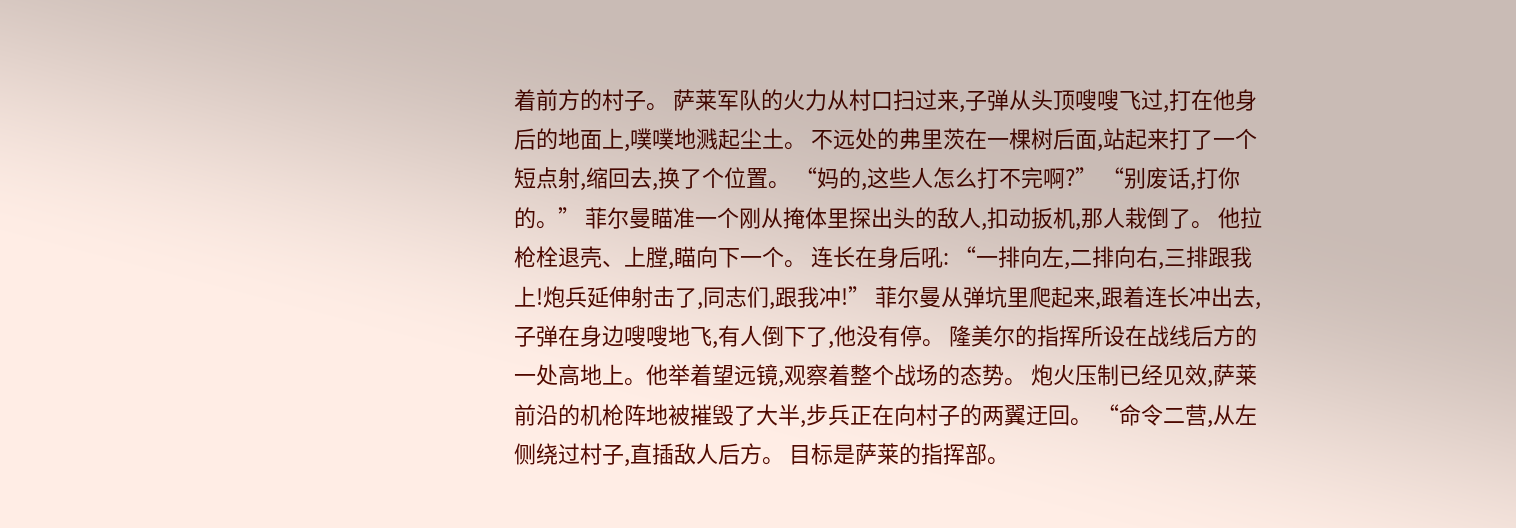着前方的村子。 萨莱军队的火力从村口扫过来,子弹从头顶嗖嗖飞过,打在他身后的地面上,噗噗地溅起尘土。 不远处的弗里茨在一棵树后面,站起来打了一个短点射,缩回去,换了个位置。 “妈的,这些人怎么打不完啊?” “别废话,打你的。” 菲尔曼瞄准一个刚从掩体里探出头的敌人,扣动扳机,那人栽倒了。 他拉枪栓退壳、上膛,瞄向下一个。 连长在身后吼: “一排向左,二排向右,三排跟我上!炮兵延伸射击了,同志们,跟我冲!” 菲尔曼从弹坑里爬起来,跟着连长冲出去,子弹在身边嗖嗖地飞,有人倒下了,他没有停。 隆美尔的指挥所设在战线后方的一处高地上。他举着望远镜,观察着整个战场的态势。 炮火压制已经见效,萨莱前沿的机枪阵地被摧毁了大半,步兵正在向村子的两翼迂回。 “命令二营,从左侧绕过村子,直插敌人后方。 目标是萨莱的指挥部。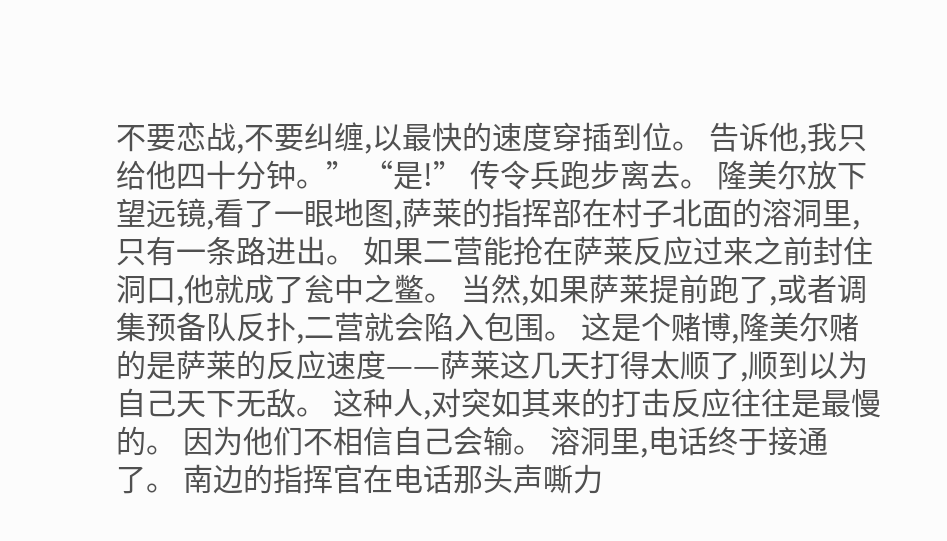不要恋战,不要纠缠,以最快的速度穿插到位。 告诉他,我只给他四十分钟。” “是!” 传令兵跑步离去。 隆美尔放下望远镜,看了一眼地图,萨莱的指挥部在村子北面的溶洞里,只有一条路进出。 如果二营能抢在萨莱反应过来之前封住洞口,他就成了瓮中之鳖。 当然,如果萨莱提前跑了,或者调集预备队反扑,二营就会陷入包围。 这是个赌博,隆美尔赌的是萨莱的反应速度——萨莱这几天打得太顺了,顺到以为自己天下无敌。 这种人,对突如其来的打击反应往往是最慢的。 因为他们不相信自己会输。 溶洞里,电话终于接通了。 南边的指挥官在电话那头声嘶力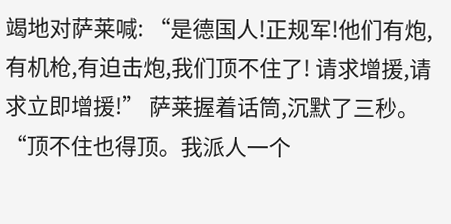竭地对萨莱喊: “是德国人!正规军!他们有炮,有机枪,有迫击炮,我们顶不住了! 请求增援,请求立即增援!” 萨莱握着话筒,沉默了三秒。 “顶不住也得顶。我派人一个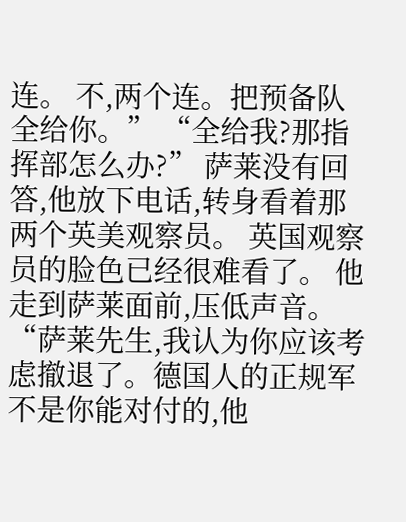连。 不,两个连。把预备队全给你。” “全给我?那指挥部怎么办?” 萨莱没有回答,他放下电话,转身看着那两个英美观察员。 英国观察员的脸色已经很难看了。 他走到萨莱面前,压低声音。 “萨莱先生,我认为你应该考虑撤退了。德国人的正规军不是你能对付的,他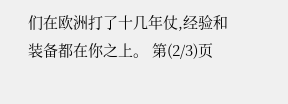们在欧洲打了十几年仗,经验和装备都在你之上。 第(2/3)页